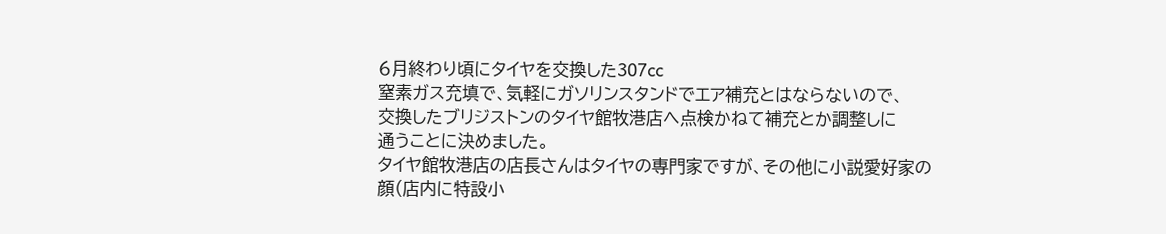6月終わり頃にタイヤを交換した307cc
窒素ガス充填で、気軽にガソリンスタンドでエア補充とはならないので、
交換したブリジストンのタイヤ館牧港店へ点検かねて補充とか調整しに
通うことに決めました。
タイヤ館牧港店の店長さんはタイヤの専門家ですが、その他に小説愛好家の顔(店内に特設小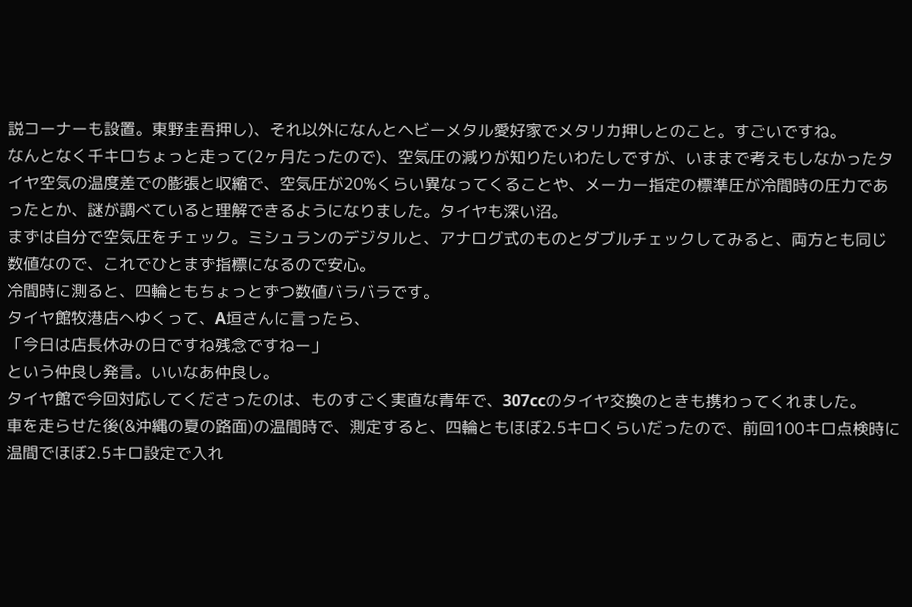説コーナーも設置。東野圭吾押し)、それ以外になんとヘビーメタル愛好家でメタリカ押しとのこと。すごいですね。
なんとなく千キロちょっと走って(2ヶ月たったので)、空気圧の減りが知りたいわたしですが、いままで考えもしなかったタイヤ空気の温度差での膨張と収縮で、空気圧が20%くらい異なってくることや、メーカー指定の標準圧が冷間時の圧力であったとか、謎が調べていると理解できるようになりました。タイヤも深い沼。
まずは自分で空気圧をチェック。ミシュランのデジタルと、アナログ式のものとダブルチェックしてみると、両方とも同じ数値なので、これでひとまず指標になるので安心。
冷間時に測ると、四輪ともちょっとずつ数値バラバラです。
タイヤ館牧港店へゆくって、A垣さんに言ったら、
「今日は店長休みの日ですね残念ですねー」
という仲良し発言。いいなあ仲良し。
タイヤ館で今回対応してくださったのは、ものすごく実直な青年で、307ccのタイヤ交換のときも携わってくれました。
車を走らせた後(&沖縄の夏の路面)の温間時で、測定すると、四輪ともほぼ2.5キロくらいだったので、前回100キロ点検時に温間でほぼ2.5キロ設定で入れ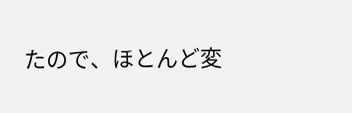たので、ほとんど変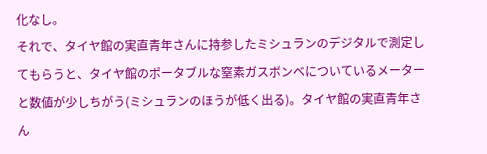化なし。
それで、タイヤ館の実直青年さんに持参したミシュランのデジタルで測定してもらうと、タイヤ館のポータブルな窒素ガスボンベについているメーターと数値が少しちがう(ミシュランのほうが低く出る)。タイヤ館の実直青年さん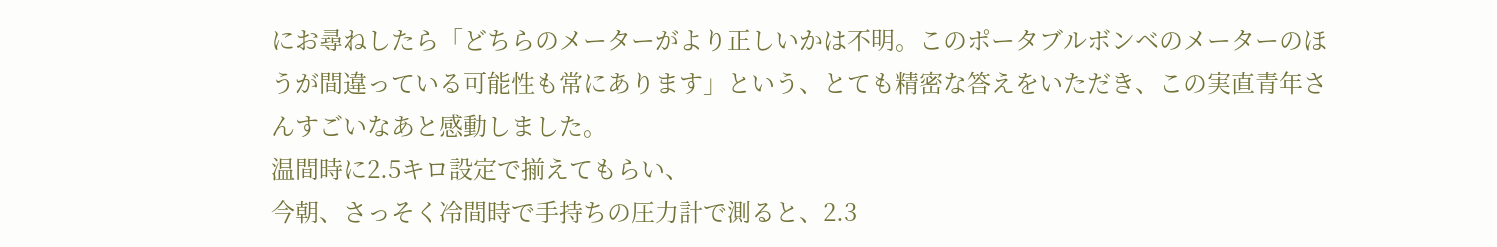にお尋ねしたら「どちらのメーターがより正しいかは不明。このポータブルボンベのメーターのほうが間違っている可能性も常にあります」という、とても精密な答えをいただき、この実直青年さんすごいなあと感動しました。
温間時に2.5キロ設定で揃えてもらい、
今朝、さっそく冷間時で手持ちの圧力計で測ると、2.3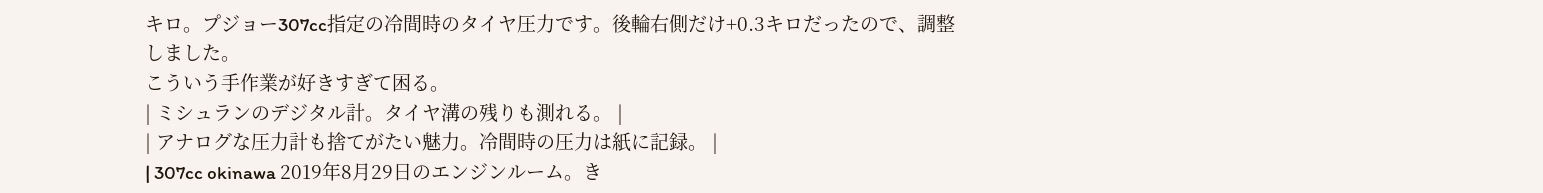キロ。プジョー307cc指定の冷間時のタイヤ圧力です。後輪右側だけ+0.3キロだったので、調整しました。
こういう手作業が好きすぎて困る。
| ミシュランのデジタル計。タイヤ溝の残りも測れる。 |
| アナログな圧力計も捨てがたい魅力。冷間時の圧力は紙に記録。 |
| 307cc okinawa 2019年8月29日のエンジンルーム。き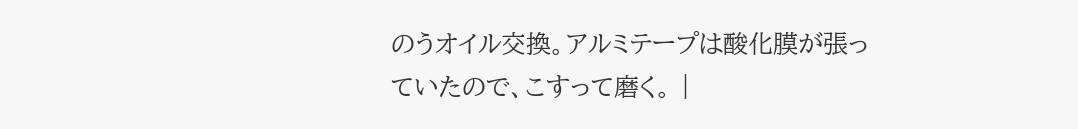のうオイル交換。アルミテープは酸化膜が張っていたので、こすって磨く。 |